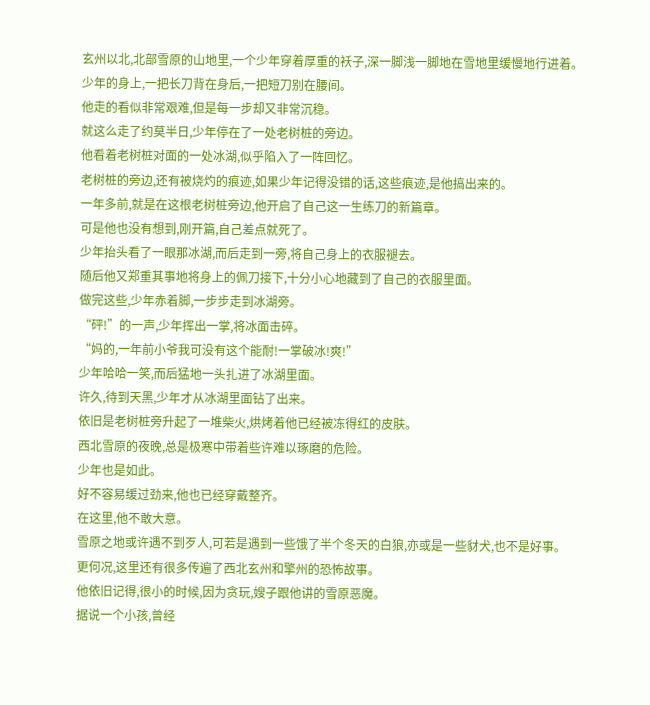玄州以北,北部雪原的山地里,一个少年穿着厚重的袄子,深一脚浅一脚地在雪地里缓慢地行进着。
少年的身上,一把长刀背在身后,一把短刀别在腰间。
他走的看似非常艰难,但是每一步却又非常沉稳。
就这么走了约莫半日,少年停在了一处老树桩的旁边。
他看着老树桩对面的一处冰湖,似乎陷入了一阵回忆。
老树桩的旁边,还有被烧灼的痕迹,如果少年记得没错的话,这些痕迹,是他搞出来的。
一年多前,就是在这根老树桩旁边,他开启了自己这一生练刀的新篇章。
可是他也没有想到,刚开篇,自己差点就死了。
少年抬头看了一眼那冰湖,而后走到一旁,将自己身上的衣服褪去。
随后他又郑重其事地将身上的佩刀接下,十分小心地藏到了自己的衣服里面。
做完这些,少年赤着脚,一步步走到冰湖旁。
“砰!”的一声,少年挥出一掌,将冰面击碎。
“妈的,一年前小爷我可没有这个能耐!一掌破冰!爽!”
少年哈哈一笑,而后猛地一头扎进了冰湖里面。
许久,待到天黑,少年才从冰湖里面钻了出来。
依旧是老树桩旁升起了一堆柴火,烘烤着他已经被冻得红的皮肤。
西北雪原的夜晚,总是极寒中带着些许难以琢磨的危险。
少年也是如此。
好不容易缓过劲来,他也已经穿戴整齐。
在这里,他不敢大意。
雪原之地或许遇不到歹人,可若是遇到一些饿了半个冬天的白狼,亦或是一些豺犬,也不是好事。
更何况,这里还有很多传遍了西北玄州和擎州的恐怖故事。
他依旧记得,很小的时候,因为贪玩,嫂子跟他讲的雪原恶魔。
据说一个小孩,曾经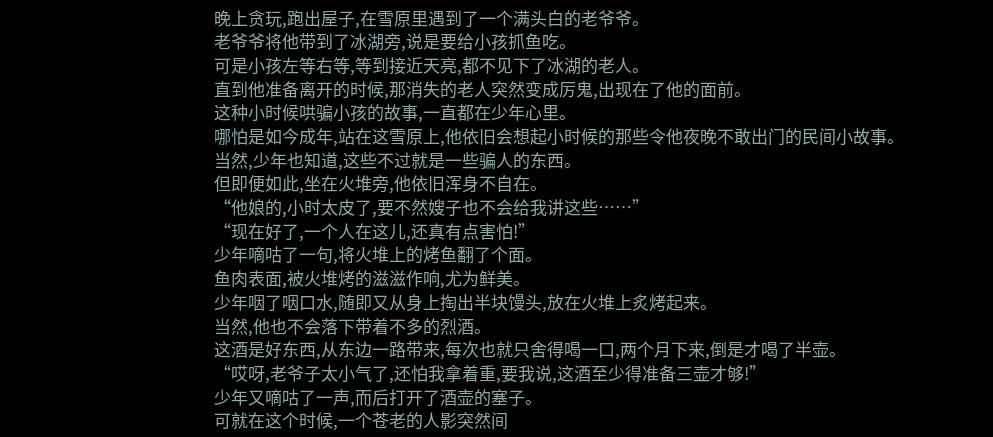晚上贪玩,跑出屋子,在雪原里遇到了一个满头白的老爷爷。
老爷爷将他带到了冰湖旁,说是要给小孩抓鱼吃。
可是小孩左等右等,等到接近天亮,都不见下了冰湖的老人。
直到他准备离开的时候,那消失的老人突然变成厉鬼,出现在了他的面前。
这种小时候哄骗小孩的故事,一直都在少年心里。
哪怕是如今成年,站在这雪原上,他依旧会想起小时候的那些令他夜晚不敢出门的民间小故事。
当然,少年也知道,这些不过就是一些骗人的东西。
但即便如此,坐在火堆旁,他依旧浑身不自在。
“他娘的,小时太皮了,要不然嫂子也不会给我讲这些……”
“现在好了,一个人在这儿,还真有点害怕!”
少年嘀咕了一句,将火堆上的烤鱼翻了个面。
鱼肉表面,被火堆烤的滋滋作响,尤为鲜美。
少年咽了咽口水,随即又从身上掏出半块馒头,放在火堆上炙烤起来。
当然,他也不会落下带着不多的烈酒。
这酒是好东西,从东边一路带来,每次也就只舍得喝一口,两个月下来,倒是才喝了半壶。
“哎呀,老爷子太小气了,还怕我拿着重,要我说,这酒至少得准备三壶才够!”
少年又嘀咕了一声,而后打开了酒壶的塞子。
可就在这个时候,一个苍老的人影突然间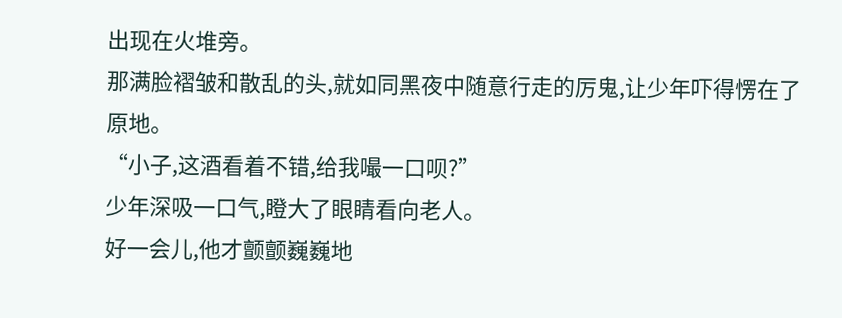出现在火堆旁。
那满脸褶皱和散乱的头,就如同黑夜中随意行走的厉鬼,让少年吓得愣在了原地。
“小子,这酒看着不错,给我嘬一口呗?”
少年深吸一口气,瞪大了眼睛看向老人。
好一会儿,他才颤颤巍巍地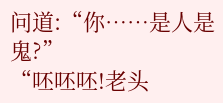问道:“你……是人是鬼?”
“呸呸呸!老头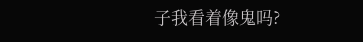子我看着像鬼吗?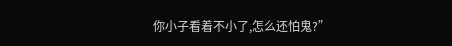你小子看着不小了,怎么还怕鬼?”